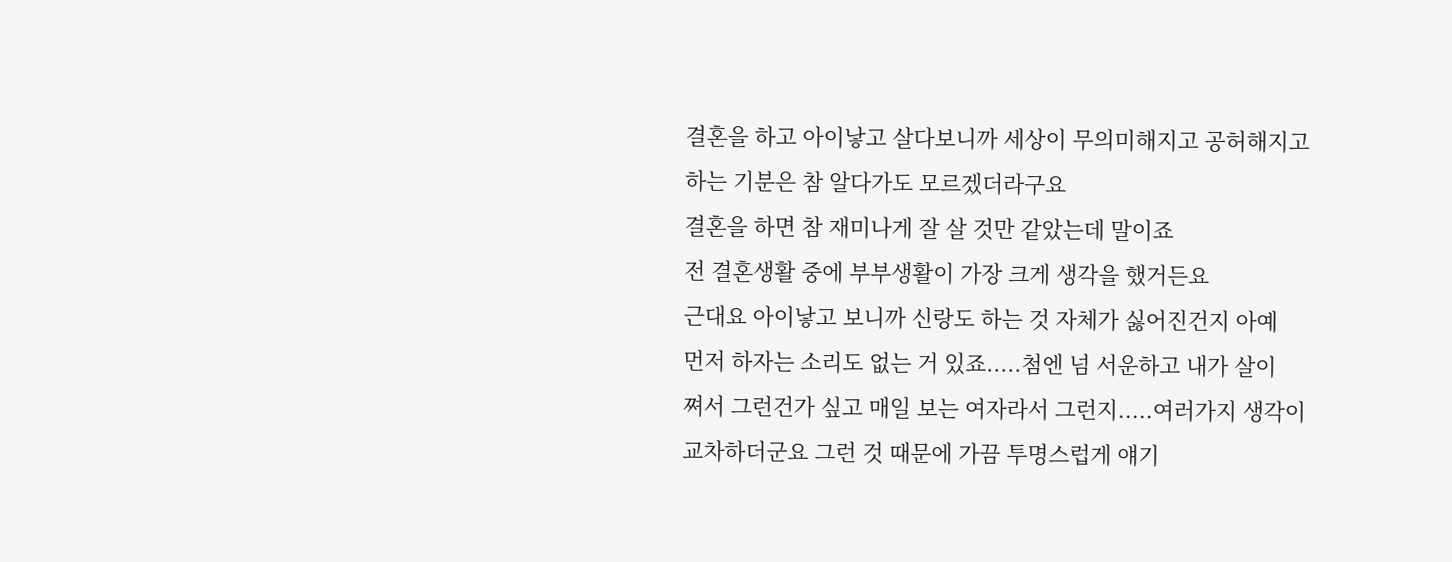결혼을 하고 아이낳고 살다보니까 세상이 무의미해지고 공허해지고
하는 기분은 참 알다가도 모르겠더라구요
결혼을 하면 참 재미나게 잘 살 것만 같았는데 말이죠
전 결혼생활 중에 부부생활이 가장 크게 생각을 했거든요
근대요 아이낳고 보니까 신랑도 하는 것 자체가 싫어진건지 아예
먼저 하자는 소리도 없는 거 있죠.....첨엔 넘 서운하고 내가 살이
쪄서 그런건가 싶고 매일 보는 여자라서 그런지.....여러가지 생각이
교차하더군요 그런 것 때문에 가끔 투명스럽게 얘기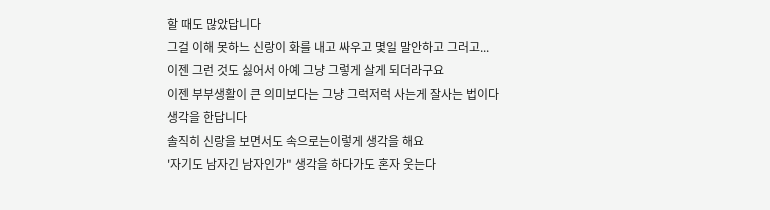할 때도 많았답니다
그걸 이해 못하느 신랑이 화를 내고 싸우고 몇일 말안하고 그러고...
이젠 그런 것도 싫어서 아예 그냥 그렇게 살게 되더라구요
이젠 부부생활이 큰 의미보다는 그냥 그럭저럭 사는게 잘사는 법이다
생각을 한답니다
솔직히 신랑을 보면서도 속으로는이렇게 생각을 해요
'자기도 남자긴 남자인가" 생각을 하다가도 혼자 웃는다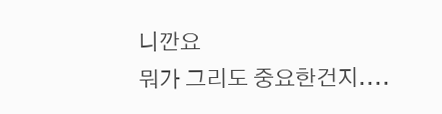니깐요
뭐가 그리도 중요한건지....